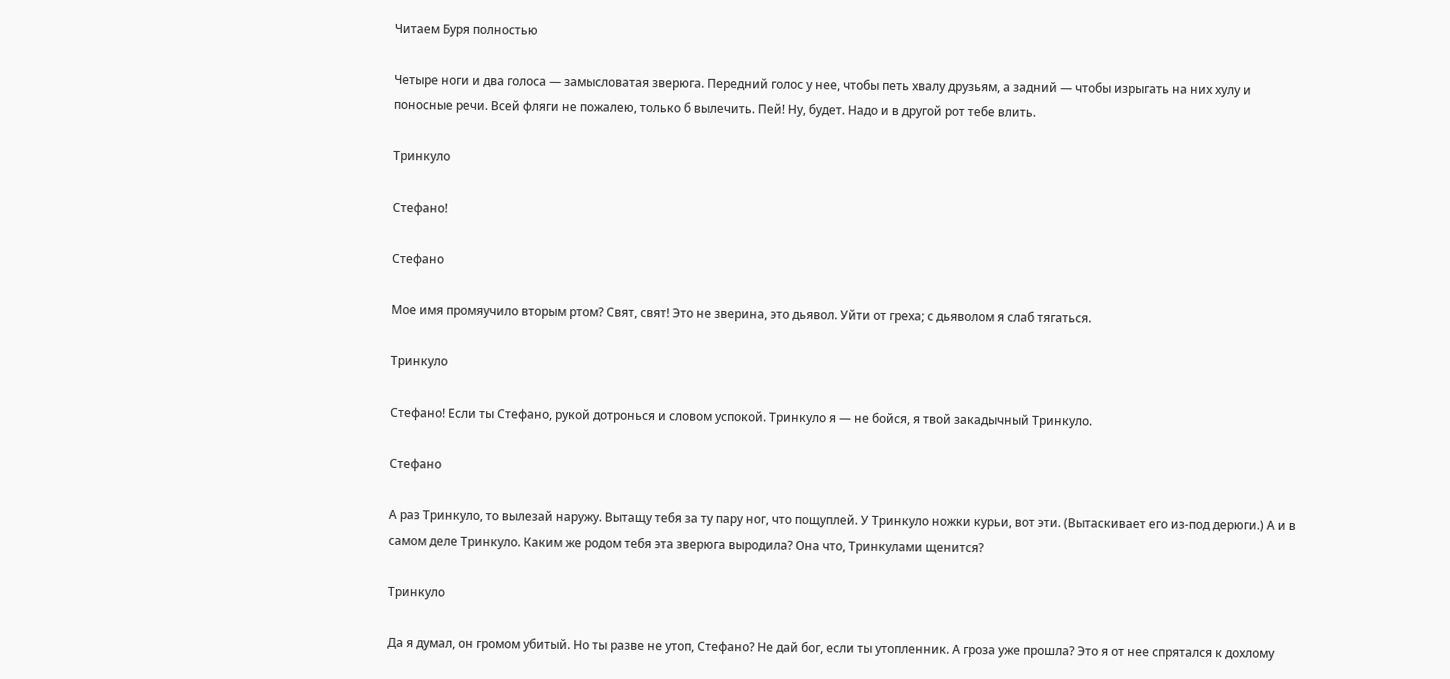Читаем Буря полностью

Четыре ноги и два голоса — замысловатая зверюга. Передний голос у нее, чтобы петь хвалу друзьям, а задний — чтобы изрыгать на них хулу и поносные речи. Всей фляги не пожалею, только б вылечить. Пей! Ну, будет. Надо и в другой рот тебе влить.

Тринкуло

Стефано!

Стефано

Мое имя промяучило вторым ртом? Свят, свят! Это не зверина, это дьявол. Уйти от греха; с дьяволом я слаб тягаться.

Тринкуло

Стефано! Если ты Стефано, рукой дотронься и словом успокой. Тринкуло я — не бойся, я твой закадычный Тринкуло.

Стефано

А раз Тринкуло, то вылезай наружу. Вытащу тебя за ту пару ног, что пощуплей. У Тринкуло ножки курьи, вот эти. (Вытаскивает его из-под дерюги.) А и в самом деле Тринкуло. Каким же родом тебя эта зверюга выродила? Она что, Тринкулами щенится?

Тринкуло

Да я думал, он громом убитый. Но ты разве не утоп, Стефано? Не дай бог, если ты утопленник. А гроза уже прошла? Это я от нее спрятался к дохлому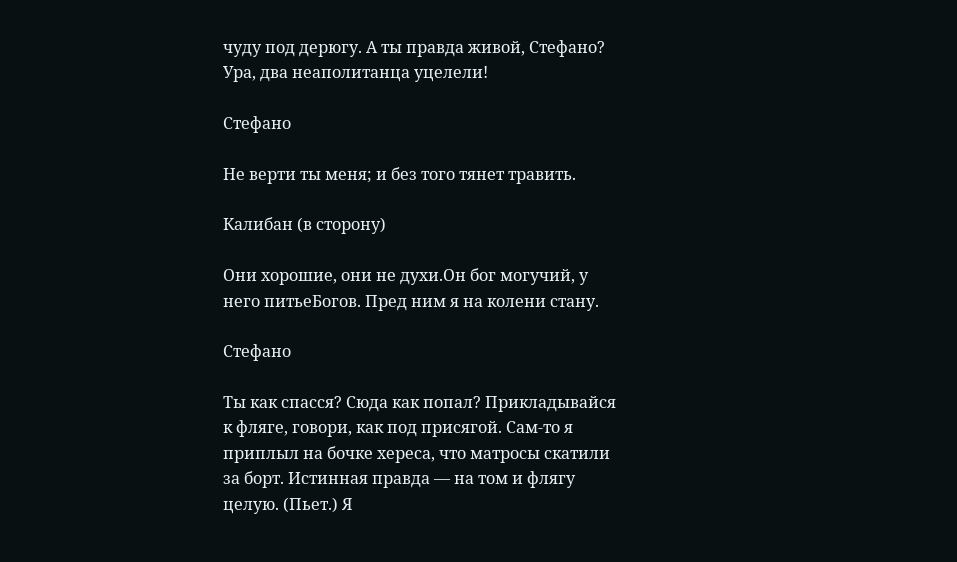чуду под дерюгу. А ты правда живой, Стефано? Ура, два неаполитанца уцелели!

Стефано

Не верти ты меня; и без того тянет травить.

Калибан (в сторону)

Они хорошие, они не духи.Он бог могучий, у него питьеБогов. Пред ним я на колени стану.

Стефано

Ты как спасся? Сюда как попал? Прикладывайся к фляге, говори, как под присягой. Сам-то я приплыл на бочке хереса, что матросы скатили за борт. Истинная правда — на том и флягу целую. (Пьет.) Я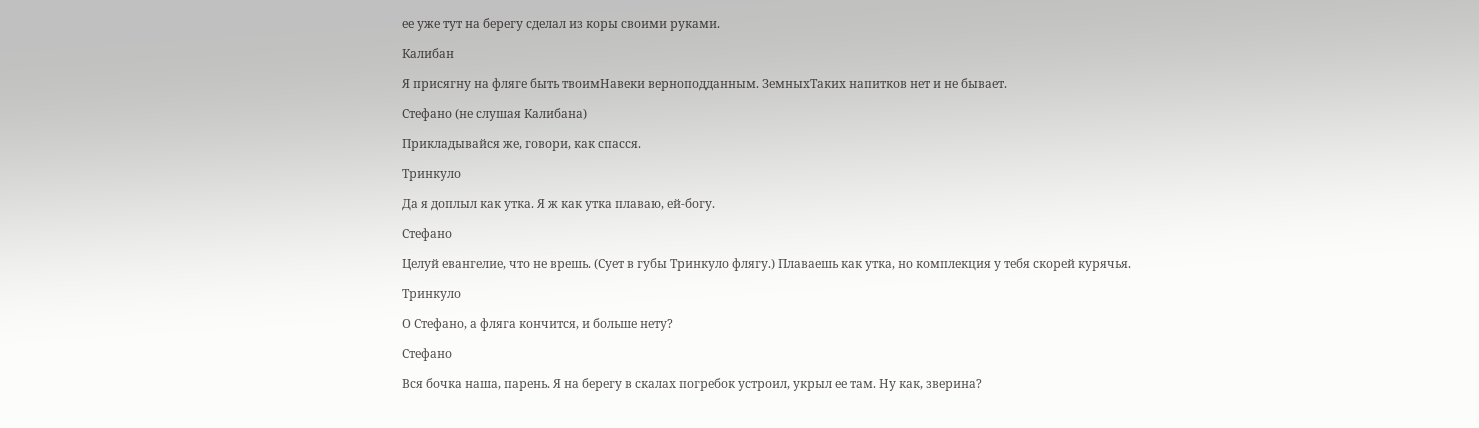ее уже тут на берегу сделал из коры своими руками.

Калибан

Я присягну на фляге быть твоимНавеки верноподданным. ЗемныхТаких напитков нет и не бывает.

Стефано (не слушая Калибана)

Прикладывайся же, говори, как спасся.

Тринкуло

Да я доплыл как утка. Я ж как утка плаваю, ей-богу.

Стефано

Целуй евангелие, что не врешь. (Сует в губы Тринкуло флягу.) Плаваешь как утка, но комплекция у тебя скорей курячья.

Тринкуло

О Стефано, а фляга кончится, и больше нету?

Стефано

Вся бочка наша, парень. Я на берегу в скалах погребок устроил, укрыл ее там. Ну как, зверина?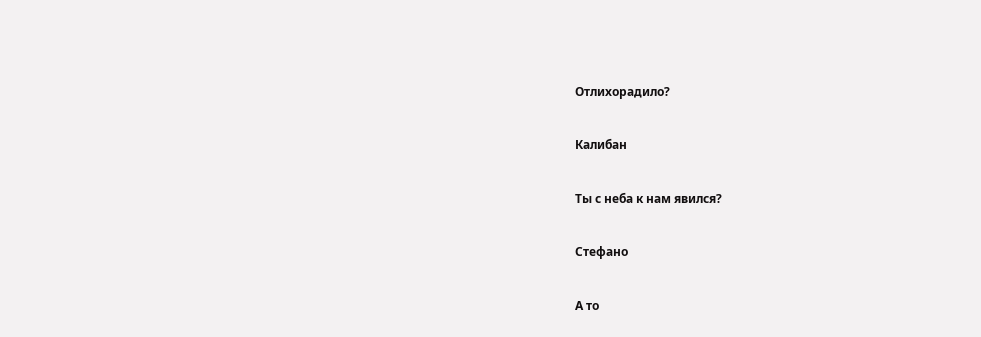Отлихорадило?

Калибан

Ты с неба к нам явился?

Стефано

А то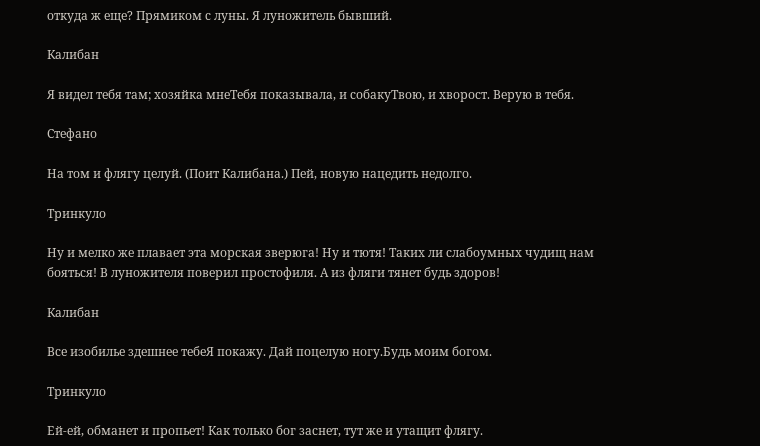откуда ж еще? Прямиком с луны. Я луножитель бывший.

Калибан

Я видел тебя там; хозяйка мнеТебя показывала, и собакуТвою, и хворост. Верую в тебя.

Стефано

На том и флягу целуй. (Поит Калибана.) Пей, новую нацедить недолго.

Тринкуло

Ну и мелко же плавает эта морская зверюга! Ну и тютя! Таких ли слабоумных чудищ нам бояться! В луножителя поверил простофиля. А из фляги тянет будь здоров!

Калибан

Все изобилье здешнее тебеЯ покажу. Дай поцелую ногу.Будь моим богом.

Тринкуло

Ей-ей, обманет и пропьет! Как только бог заснет, тут же и утащит флягу.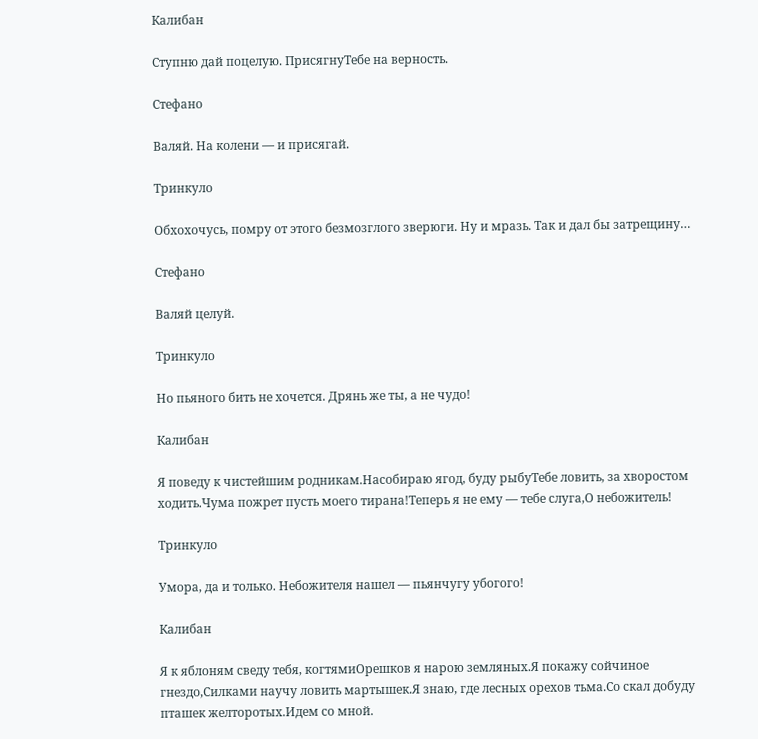Калибан

Ступню дай поцелую. ПрисягнуТебе на верность.

Стефано

Валяй. На колени — и присягай.

Тринкуло

Обхохочусь, помру от этого безмозглого зверюги. Ну и мразь. Так и дал бы затрещину…

Стефано

Валяй целуй.

Тринкуло

Но пьяного бить не хочется. Дрянь же ты, а не чудо!

Калибан

Я поведу к чистейшим родникам.Насобираю ягод, буду рыбуТебе ловить, за хворостом ходить.Чума пожрет пусть моего тирана!Теперь я не ему — тебе слуга,О небожитель!

Тринкуло

Умора, да и только. Небожителя нашел — пьянчугу убогого!

Калибан

Я к яблоням сведу тебя, когтямиОрешков я нарою земляных.Я покажу сойчиное гнездо,Силками научу ловить мартышек.Я знаю, где лесных орехов тьма.Со скал добуду пташек желторотых.Идем со мной.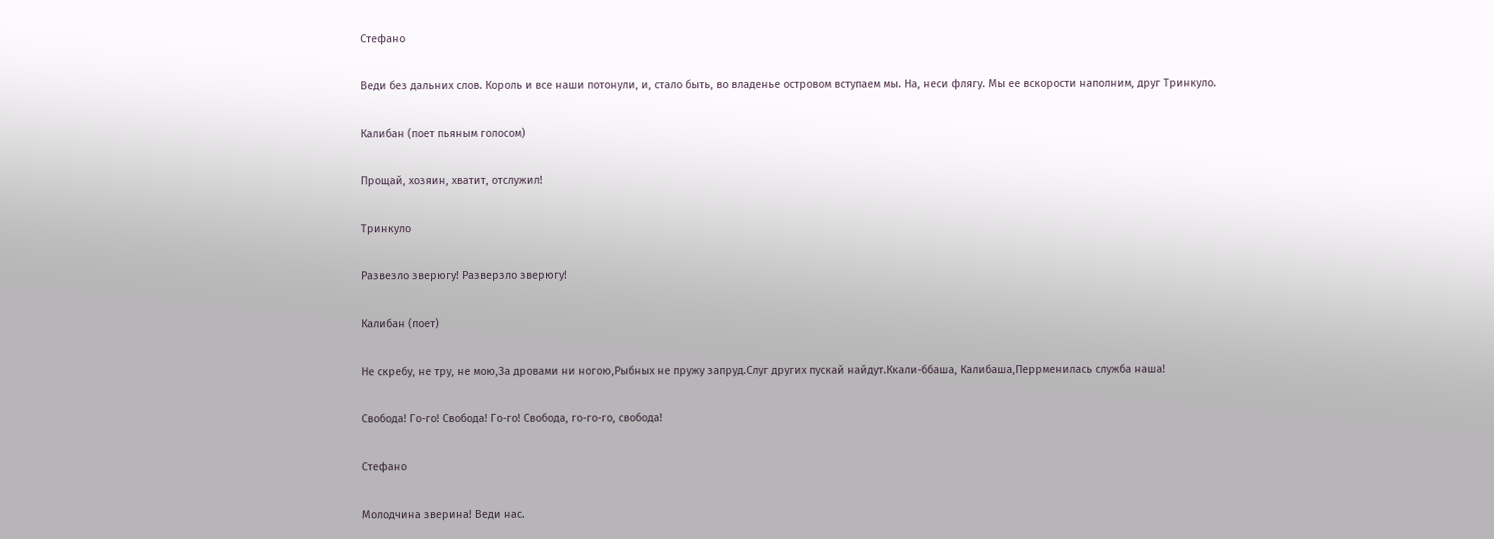Стефано

Веди без дальних слов. Король и все наши потонули, и, стало быть, во владенье островом вступаем мы. На, неси флягу. Мы ее вскорости наполним, друг Тринкуло.

Калибан (поет пьяным голосом)

Прощай, хозяин, хватит, отслужил!

Тринкуло

Развезло зверюгу! Разверзло зверюгу!

Калибан (поет)

Не скребу, не тру, не мою,За дровами ни ногою,Рыбных не пружу запруд.Слуг других пускай найдут.Ккали-ббаша, Калибаша,Перрменилась служба наша!

Свобода! Го-го! Свобода! Го-го! Свобода, го-го-го, свобода!

Стефано

Молодчина зверина! Веди нас.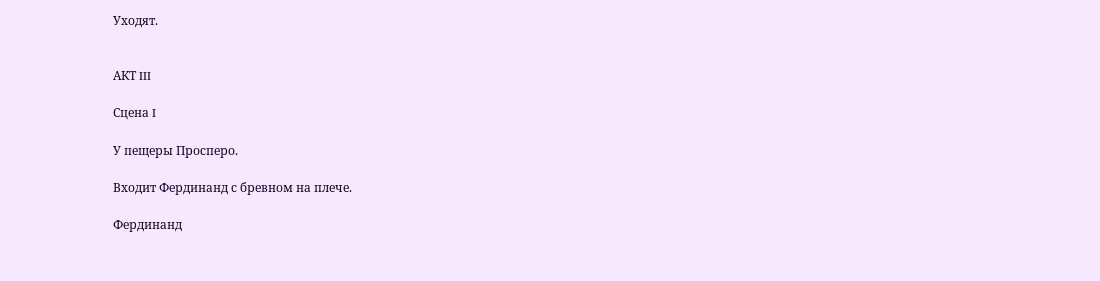Уходят.


АКТ III

Сцена I

У пещеры Просперо.

Входит Фердинанд с бревном на плече.

Фердинанд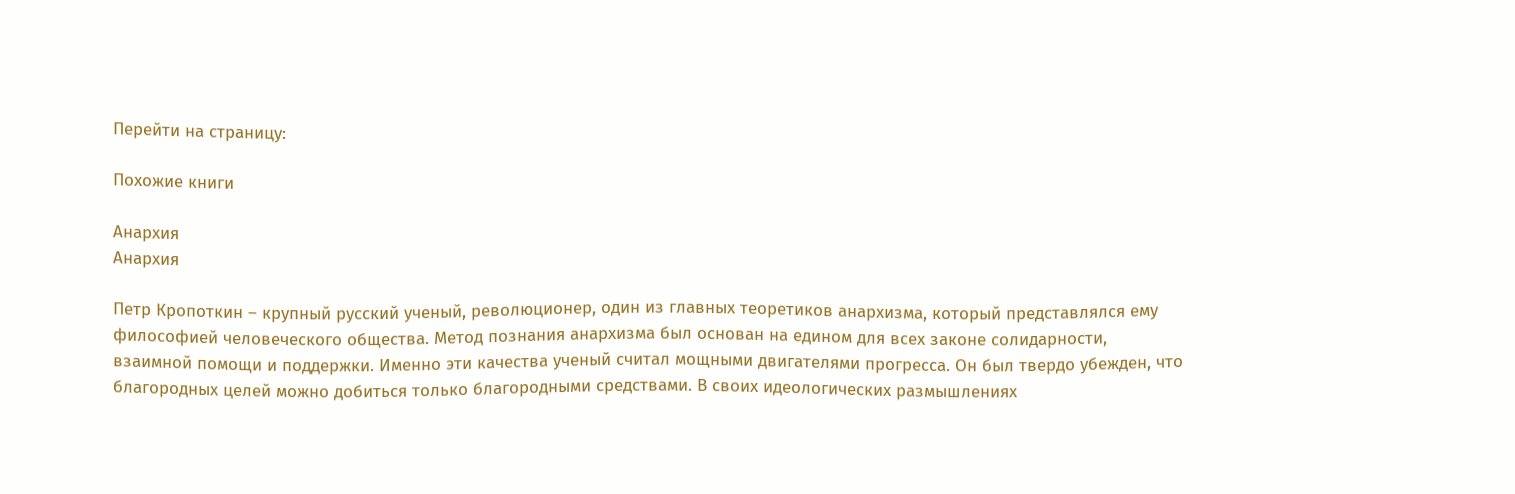Перейти на страницу:

Похожие книги

Анархия
Анархия

Петр Кропоткин – крупный русский ученый, революционер, один из главных теоретиков анархизма, который представлялся ему философией человеческого общества. Метод познания анархизма был основан на едином для всех законе солидарности, взаимной помощи и поддержки. Именно эти качества ученый считал мощными двигателями прогресса. Он был твердо убежден, что благородных целей можно добиться только благородными средствами. В своих идеологических размышлениях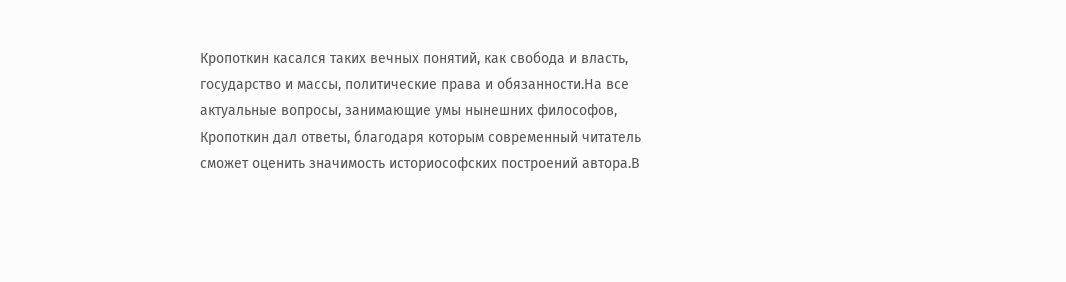Кропоткин касался таких вечных понятий, как свобода и власть, государство и массы, политические права и обязанности.На все актуальные вопросы, занимающие умы нынешних философов, Кропоткин дал ответы, благодаря которым современный читатель сможет оценить значимость историософских построений автора.В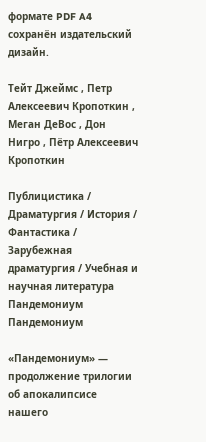формате PDF A4 сохранён издательский дизайн.

Тейт Джеймс , Петр Алексеевич Кропоткин , Меган ДеВос , Дон Нигро , Пётр Алексеевич Кропоткин

Публицистика / Драматургия / История / Фантастика / Зарубежная драматургия / Учебная и научная литература
Пандемониум
Пандемониум

«Пандемониум» — продолжение трилогии об апокалипсисе нашего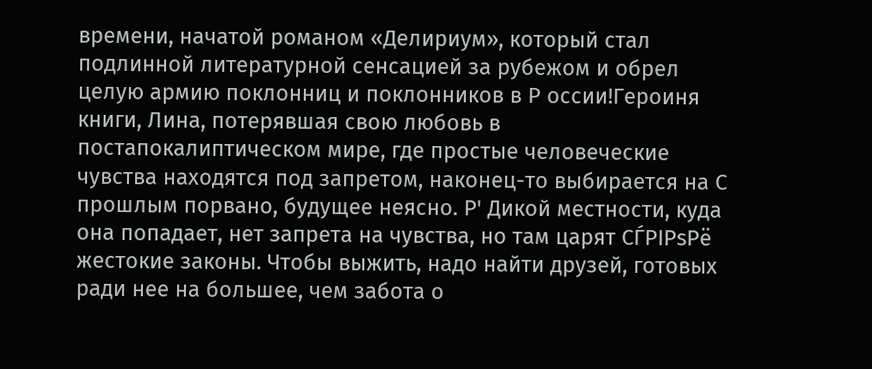времени, начатой романом «Делириум», который стал подлинной литературной сенсацией за рубежом и обрел целую армию поклонниц и поклонников в Р оссии!Героиня книги, Лина, потерявшая свою любовь в постапокалиптическом мире, где простые человеческие чувства находятся под запретом, наконец-то выбирается на С прошлым порвано, будущее неясно. Р' Дикой местности, куда она попадает, нет запрета на чувства, но там царят СЃРІРѕРё жестокие законы. Чтобы выжить, надо найти друзей, готовых ради нее на большее, чем забота о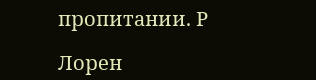пропитании. Р

Лорен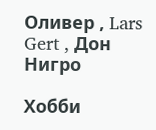Оливер , Lars Gert , Дон Нигро

Хобби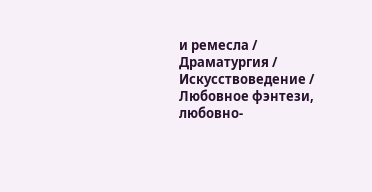и ремесла / Драматургия / Искусствоведение / Любовное фэнтези, любовно-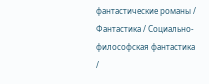фантастические романы / Фантастика / Социально-философская фантастика /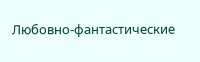Любовно-фантастические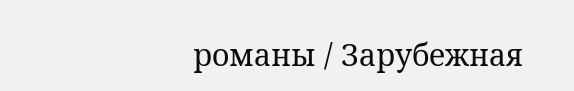романы / Зарубежная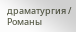драматургия / Романы